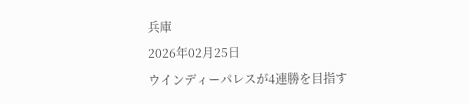兵庫
2026年02月25日
ウインディーパレスが4連勝を目指す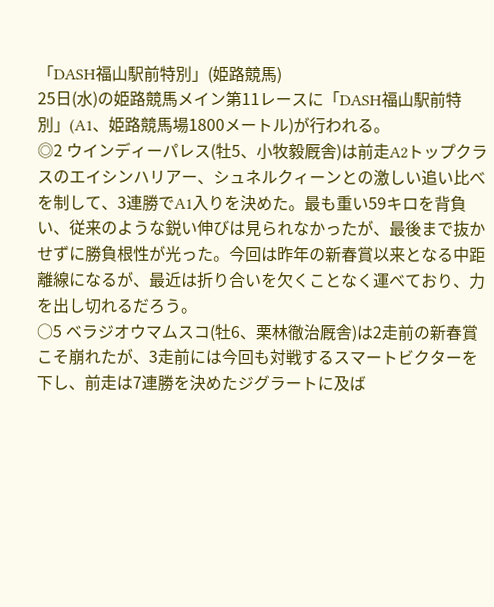「DASH福山駅前特別」(姫路競馬)
25日(水)の姫路競馬メイン第11レースに「DASH福山駅前特別」(A1、姫路競馬場1800メートル)が行われる。
◎2 ウインディーパレス(牡5、小牧毅厩舎)は前走A2トップクラスのエイシンハリアー、シュネルクィーンとの激しい追い比べを制して、3連勝でA1入りを決めた。最も重い59キロを背負い、従来のような鋭い伸びは見られなかったが、最後まで抜かせずに勝負根性が光った。今回は昨年の新春賞以来となる中距離線になるが、最近は折り合いを欠くことなく運べており、力を出し切れるだろう。
○5 ベラジオウマムスコ(牡6、栗林徹治厩舎)は2走前の新春賞こそ崩れたが、3走前には今回も対戦するスマートビクターを下し、前走は7連勝を決めたジグラートに及ば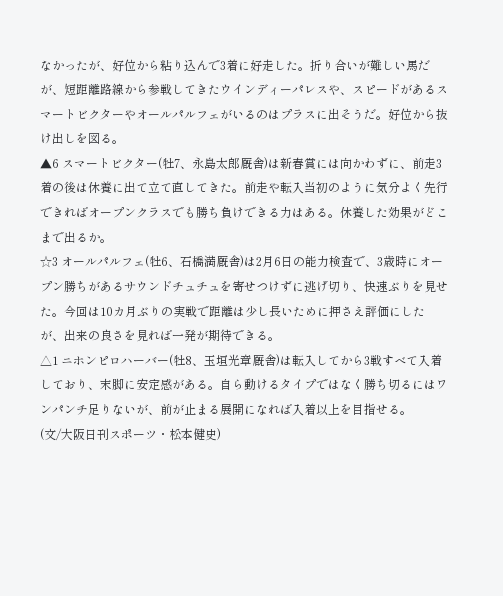なかったが、好位から粘り込んで3着に好走した。折り合いが難しい馬だが、短距離路線から参戦してきたウインディーパレスや、スピードがあるスマートビクターやオールパルフェがいるのはプラスに出そうだ。好位から抜け出しを図る。
▲6 スマートビクター(牡7、永島太郎厩舎)は新春賞には向かわずに、前走3着の後は休養に出て立て直してきた。前走や転入当初のように気分よく先行できればオープンクラスでも勝ち負けできる力はある。休養した効果がどこまで出るか。
☆3 オールパルフェ(牡6、石橋満厩舎)は2月6日の能力検査で、3歳時にオープン勝ちがあるサウンドチュチュを寄せつけずに逃げ切り、快速ぶりを見せた。今回は10カ月ぶりの実戦で距離は少し長いために押さえ評価にしたが、出来の良さを見れば一発が期待できる。
△1 ニホンピロハーバー(牡8、玉垣光章厩舎)は転入してから3戦すべて入着しており、末脚に安定感がある。自ら動けるタイプではなく勝ち切るにはワンパンチ足りないが、前が止まる展開になれば入着以上を目指せる。
(文/大阪日刊スポーツ・松本健史)